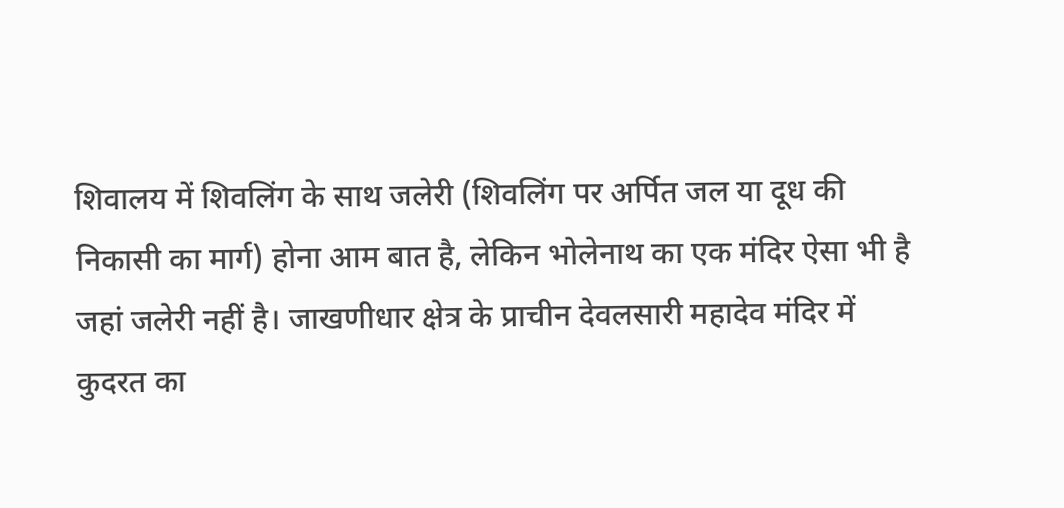शिवालय में शिवलिंग के साथ जलेरी (शिवलिंग पर अर्पित जल या दूध की निकासी का मार्ग) होना आम बात है, लेकिन भोलेनाथ का एक मंदिर ऐसा भी है जहां जलेरी नहीं है। जाखणीधार क्षेत्र के प्राचीन देवलसारी महादेव मंदिर में कुदरत का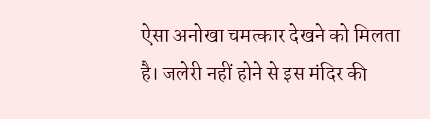ऐसा अनोखा चमत्कार देखने को मिलता है। जलेरी नहीं होने से इस मंदिर की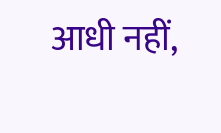आधी नहीं,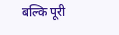बल्कि पूरी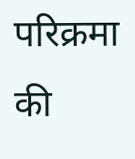परिक्रमा की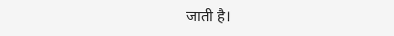जाती है।